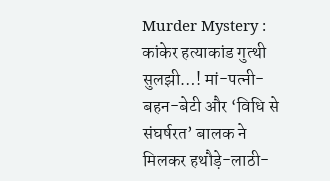Murder Mystery : कांकेर हत्याकांड गुत्थी सुलझी…! मां-पत्नी-बहन-बेटी और ‘विधि से संघर्षरत’ बालक ने मिलकर हथौड़े-लाठी-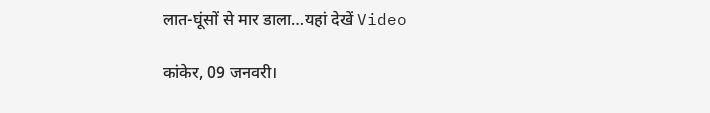लात-घूंसों से मार डाला…यहां देखें Video

कांकेर, 09 जनवरी।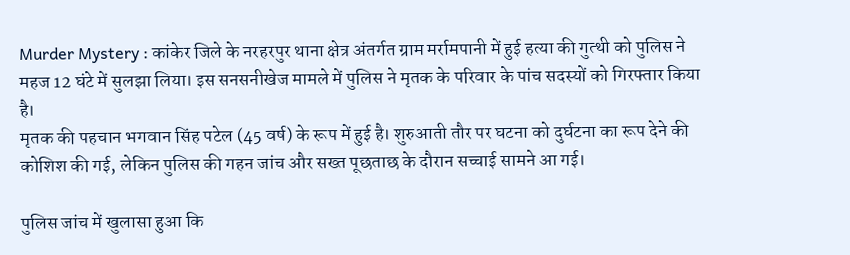Murder Mystery : कांकेर जिले के नरहरपुर थाना क्षेत्र अंतर्गत ग्राम मर्रामपानी में हुई हत्या की गुत्थी को पुलिस ने महज 12 घंटे में सुलझा लिया। इस सनसनीखेज मामले में पुलिस ने मृतक के परिवार के पांच सदस्यों को गिरफ्तार किया है।
मृतक की पहचान भगवान सिंह पटेल (45 वर्ष) के रूप में हुई है। शुरुआती तौर पर घटना को दुर्घटना का रूप देने की कोशिश की गई, लेकिन पुलिस की गहन जांच और सख्त पूछताछ के दौरान सच्चाई सामने आ गई।

पुलिस जांच में खुलासा हुआ कि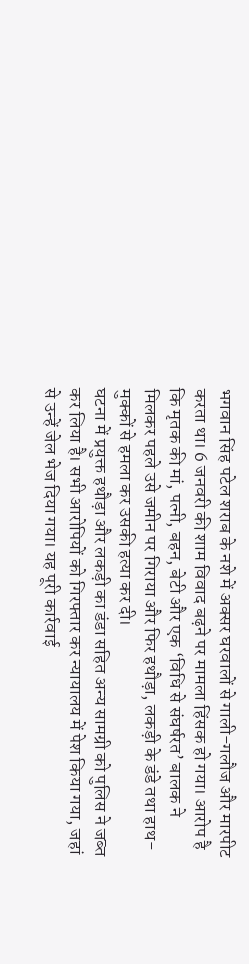भगवान सिंह पटेल शराब के नशे में अक्सर घरवालों से गाली-गलौज और मारपीट करता था। 6 जनवरी की शाम विवाद बढ़ने पर मामला हिंसक हो गया। आरोप है कि मृतक की मां, पत्नी, बहन, बेटी और एक ‘विधि से संघर्षरत’ बालक ने मिलकर पहले उसे जमीन पर गिराया और फिर हथौड़ा, लकड़ी के डंडे तथा हाथ-मुक्कों से हमला कर उसकी हत्या कर दी।
घटना में प्रयुक्त हथौड़ा और लकड़ी का डंडा सहित अन्य सामग्री को पुलिस ने जब्त कर लिया है। सभी आरोपियों को गिरफ्तार कर न्यायालय में पेश किया गया, जहां से उन्हें जेल भेज दिया गया। यह पूरी कार्रवाई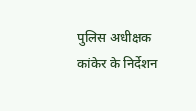पुलिस अधीक्षक कांकेर के निर्देशन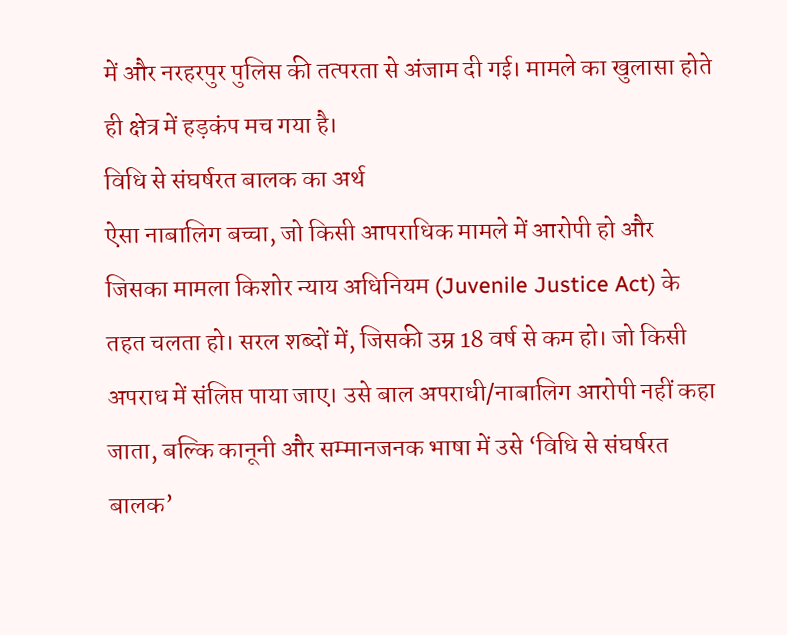में और नरहरपुर पुलिस की तत्परता से अंजाम दी गई। मामले का खुलासा होते ही क्षेत्र में हड़कंप मच गया है।
विधि से संघर्षरत बालक का अर्थ
ऐसा नाबालिग बच्चा, जो किसी आपराधिक मामले में आरोपी हो और जिसका मामला किशोर न्याय अधिनियम (Juvenile Justice Act) के तहत चलता हो। सरल शब्दों में, जिसकी उम्र 18 वर्ष से कम हो। जो किसी अपराध में संलिप्त पाया जाए। उसे बाल अपराधी/नाबालिग आरोपी नहीं कहा जाता, बल्कि कानूनी और सम्मानजनक भाषा में उसे ‘विधि से संघर्षरत बालक’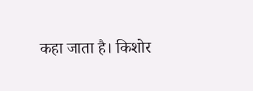कहा जाता है। किशोर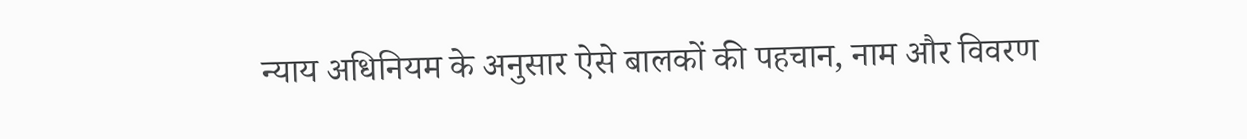न्याय अधिनियम के अनुसार ऐसे बालकों की पहचान, नाम और विवरण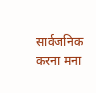सार्वजनिक करना मना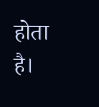होता है।